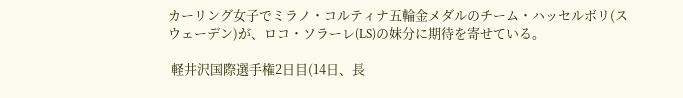カーリング女子でミラノ・コルティナ五輪金メダルのチーム・ハッセルボリ(スウェーデン)が、ロコ・ソラーレ(LS)の妹分に期待を寄せている。

 軽井沢国際選手権2日目(14日、長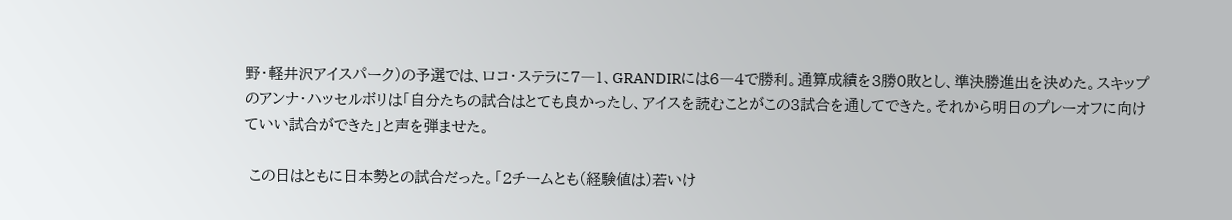野・軽井沢アイスパーク)の予選では、ロコ・ステラに7―1、GRANDIRには6―4で勝利。通算成績を3勝0敗とし、準決勝進出を決めた。スキップのアンナ・ハッセルボリは「自分たちの試合はとても良かったし、アイスを読むことがこの3試合を通してできた。それから明日のプレーオフに向けていい試合ができた」と声を弾ませた。

 この日はともに日本勢との試合だった。「2チームとも(経験値は)若いけ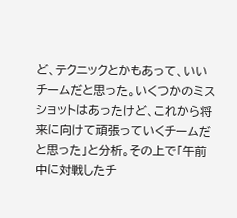ど、テクニックとかもあって、いいチームだと思った。いくつかのミスショットはあったけど、これから将来に向けて頑張っていくチームだと思った」と分析。その上で「午前中に対戦したチ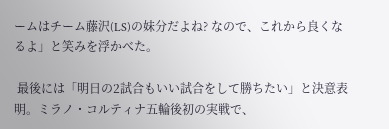ームはチーム藤沢(LS)の妹分だよね? なので、これから良くなるよ」と笑みを浮かべた。

 最後には「明日の2試合もいい試合をして勝ちたい」と決意表明。ミラノ・コルティナ五輪後初の実戦で、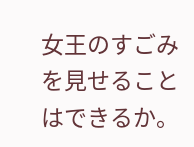女王のすごみを見せることはできるか。